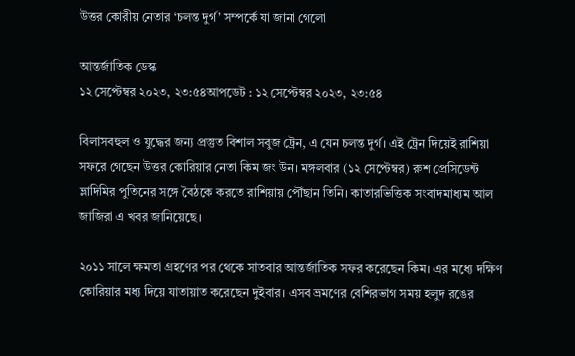উত্তর কোরীয় নেতার ‘চলন্ত দুর্গ’ সম্পর্কে যা জানা গেলো

আন্তর্জাতিক ডেস্ক
১২ সেপ্টেম্বর ২০২৩, ২৩:৫৪আপডেট : ১২ সেপ্টেম্বর ২০২৩, ২৩:৫৪

বিলাসবহুল ও যুদ্ধের জন্য প্রস্তুত বিশাল সবুজ ট্রেন, এ যেন চলন্ত দুর্গ। এই ট্রেন দিয়েই রাশিয়া সফরে গেছেন উত্তর কোরিয়ার নেতা কিম জং উন। মঙ্গলবার (১২ সেপ্টেম্বর) রুশ প্রেসিডেন্ট ভ্লাদিমির পুতিনের সঙ্গে বৈঠকে করতে রাশিয়ায় পৌঁছান তিনি। কাতারভিত্তিক সংবাদমাধ্যম আল জাজিরা এ খবর জানিয়েছে।

২০১১ সালে ক্ষমতা গ্রহণের পর থেকে সাতবার আন্তর্জাতিক সফর করেছেন কিম। এর মধ্যে দক্ষিণ কোরিয়ার মধ্য দিয়ে যাতায়াত করেছেন দুইবার। এসব ভ্রমণের বেশিরভাগ সময় হলুদ রঙের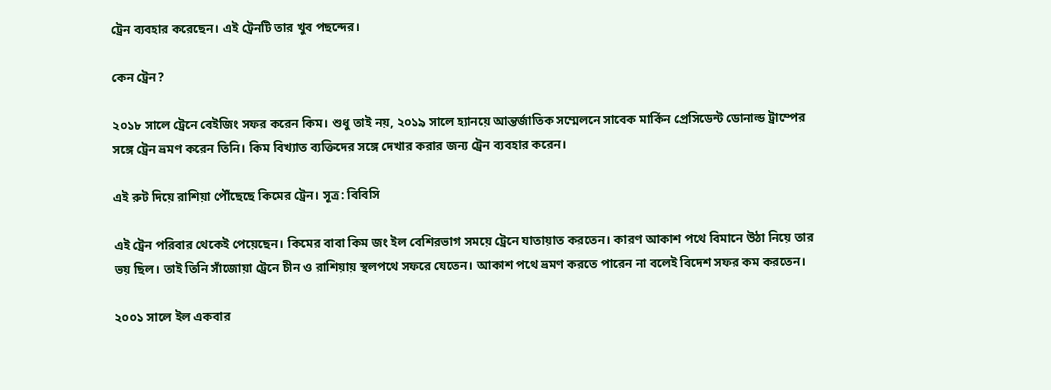ট্রেন ব্যবহার করেছেন। এই ট্রেনটি তার খুব পছন্দের।

কেন ট্রেন?

২০১৮ সালে ট্রেনে বেইজিং সফর করেন কিম। শুধু তাই নয়, ২০১৯ সালে হ্যানয়ে আন্তর্জাতিক সম্মেলনে সাবেক মার্কিন প্রেসিডেন্ট ডোনাল্ড ট্রাম্পের সঙ্গে ট্রেন ভ্রমণ করেন তিনি। কিম বিখ্যাত ব্যক্তিদের সঙ্গে দেখার করার জন্য ট্রেন ব্যবহার করেন।

এই রুট দিয়ে রাশিয়া পৌঁছেছে কিমের ট্রেন। সূত্র: বিবিসি

এই ট্রেন পরিবার থেকেই পেয়েছেন। কিমের বাবা কিম জং ইল বেশিরভাগ সময়ে ট্রেনে যাতায়াত করতেন। কারণ আকাশ পথে বিমানে উঠা নিয়ে তার ভয় ছিল। তাই তিনি সাঁজোয়া ট্রেনে চীন ও রাশিয়ায় স্থলপথে সফরে যেতেন। আকাশ পথে ভ্রমণ করতে পারেন না বলেই বিদেশ সফর কম করতেন।

২০০১ সালে ইল একবার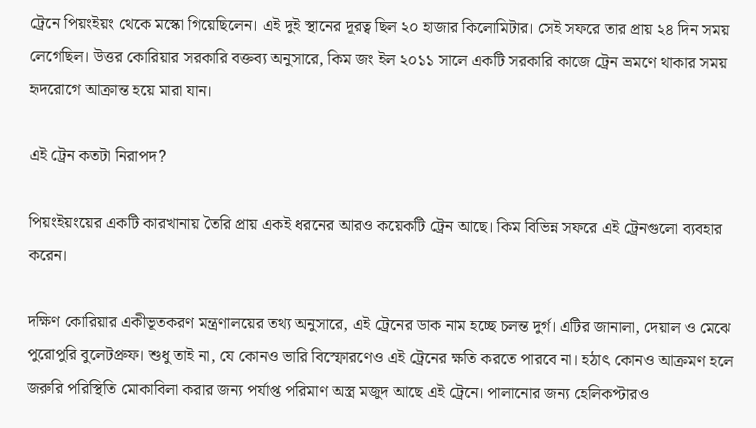ট্রেনে পিয়ংইয়ং থেকে মস্কো গিয়েছিলেন। এই দুই স্থানের দূরত্ব ছিল ২০ হাজার কিলোমিটার। সেই সফরে তার প্রায় ২৪ দিন সময় লেগেছিল। উত্তর কোরিয়ার সরকারি বক্তব্য অনুসারে, কিম জং ইল ২০১১ সালে একটি সরকারি কাজে ট্রেন ভ্রমণে থাকার সময় হৃদরোগে আক্রান্ত হয়ে মারা যান।

এই ট্রেন কতটা নিরাপদ?

পিয়ংইয়ংয়ের একটি কারখানায় তৈরি প্রায় একই ধরনের আরও কয়েকটি ট্রেন আছে। কিম বিভিন্ন সফরে এই ট্রেনগুলো ব্যবহার করেন।

দক্ষিণ কোরিয়ার একীভূতকরণ মন্ত্রণালয়ের তথ্য অনুসারে, এই ট্রেনের ডাক নাম হচ্ছে চলন্ত দুর্গ। এটির জানালা, দেয়াল ও মেঝে পুরোপুরি বুলেটপ্রুফ। শুধু তাই না, যে কোনও ভারি বিস্ফোরণেও এই ট্রেনের ক্ষতি করতে পারবে না। হঠাৎ কোনও আক্রমণ হলে জরুরি পরিস্থিতি মোকাবিলা করার জন্য পর্যাপ্ত পরিমাণ অস্ত্র মজুদ আছে এই ট্রেনে। পালানোর জন্য হেলিকপ্টারও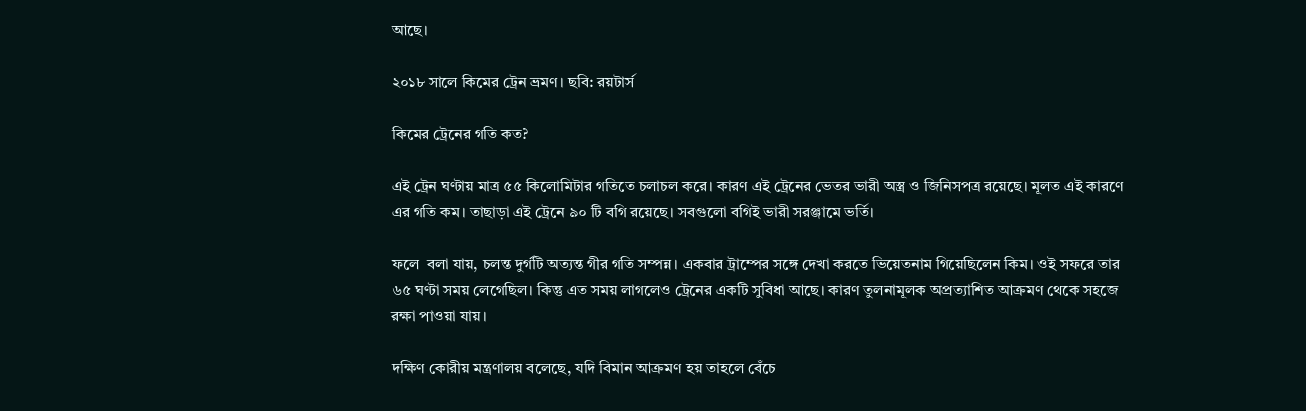আছে।

২০১৮ সালে কিমের ট্রেন ভ্রমণ। ছবি: রয়টার্স

কিমের ট্রেনের গতি কত?

এই ট্রেন ঘণ্টায় মাত্র ৫৫ কিলোমিটার গতিতে চলাচল করে। কারণ এই ট্রেনের ভেতর ভারী অস্ত্র ও জিনিসপত্র রয়েছে। মূলত এই কারণে এর গতি কম। তাছাড়া এই ট্রেনে ৯০ টি বগি রয়েছে। সবগুলো বগিই ভারী সরঞ্জামে ভর্তি।

ফলে  বলা যায়, চলন্ত দুর্গটি অত্যন্ত গীর গতি সম্পন্ন। একবার ট্রাম্পের সঙ্গে দেখা করতে ভিয়েতনাম গিয়েছিলেন কিম। ওই সফরে তার ৬৫ ঘণ্টা সময় লেগেছিল। কিন্তু এত সময় লাগলেও ট্রেনের একটি সুবিধা আছে। কারণ তুলনামূলক অপ্রত্যাশিত আক্রমণ থেকে সহজে রক্ষা পাওয়া যায়।

দক্ষিণ কোরীয় মন্ত্রণালয় বলেছে, যদি বিমান আক্রমণ হয় তাহলে বেঁচে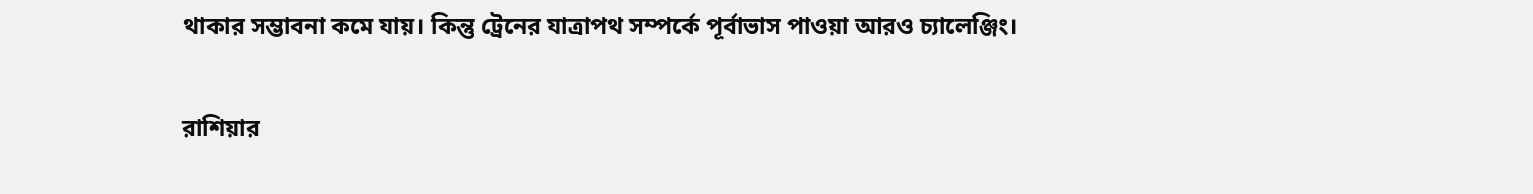থাকার সম্ভাবনা কমে যায়। কিন্তু ট্রেনের যাত্রাপথ সম্পর্কে পূর্বাভাস পাওয়া আরও চ্যালেঞ্জিং।

রাশিয়ার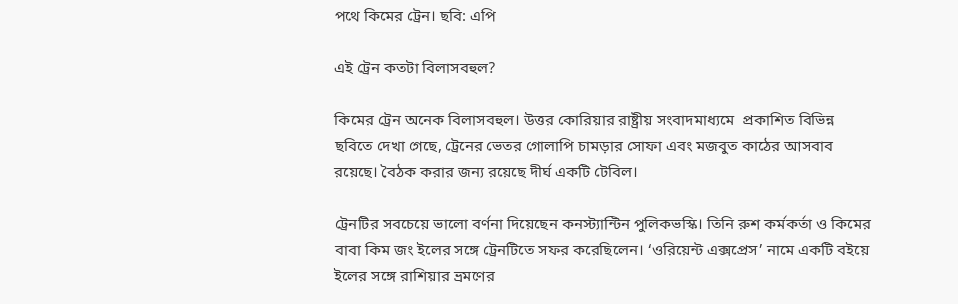পথে কিমের ট্রেন। ছবি: এপি

এই ট্রেন কতটা বিলাসবহুল?

কিমের ট্রেন অনেক বিলাসবহুল। উত্তর কোরিয়ার রাষ্ট্রীয় সংবাদমাধ্যমে  প্রকাশিত বিভিন্ন ছবিতে দেখা গেছে, ট্রেনের ভেতর গোলাপি চামড়ার সোফা এবং মজবুত কাঠের আসবাব রয়েছে। বৈঠক করার জন্য রয়েছে দীর্ঘ একটি টেবিল।

ট্রেনটির সবচেয়ে ভালো বর্ণনা দিয়েছেন কনস্ট্যান্টিন পুলিকভস্কি। তিনি রুশ কর্মকর্তা ও কিমের বাবা কিম জং ইলের সঙ্গে ট্রেনটিতে সফর করেছিলেন। ‘ওরিয়েন্ট এক্সপ্রেস’ নামে একটি বইয়ে ইলের সঙ্গে রাশিয়ার ভ্রমণের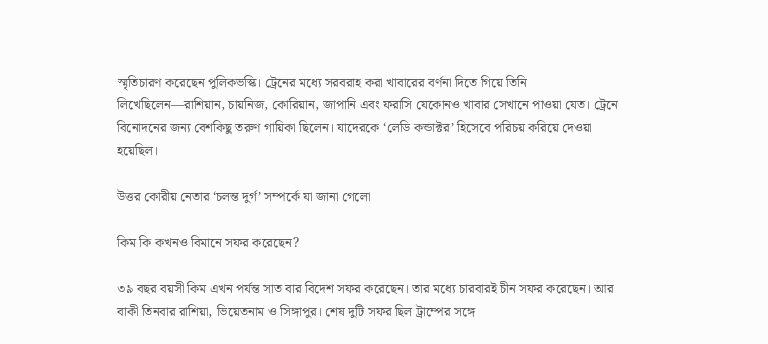স্মৃতিচারণ করেছেন পুলিকভস্কি। ট্রেনের মধ্যে সরবরাহ করা খাবারের বর্ণনা দিতে গিয়ে তিনি লিখেছিলেন—রাশিয়ান, চায়নিজ, কোরিয়ান, জাপানি এবং ফরাসি যেকোনও খাবার সেখানে পাওয়া যেত। ট্রেনে বিনোদনের জন্য বেশকিছু তরুণ গায়িকা ছিলেন। যাদেরকে ‘লেডি কন্ডাক্টর’ হিসেবে পরিচয় করিয়ে দেওয়া হয়েছিল।

উত্তর কোরীয় নেতার ‘চলন্ত দুর্গ’ সম্পর্কে যা জানা গেলো

কিম কি কখনও বিমানে সফর করেছেন?

৩৯ বছর বয়সী কিম এখন পর্যন্ত সাত বার বিদেশ সফর করেছেন। তার মধ্যে চারবারই চীন সফর করেছেন। আর বাকী তিনবার রাশিয়া, ভিয়েতনাম ও সিঙ্গাপুর। শেষ দুটি সফর ছিল ট্রাম্পের সঙ্গে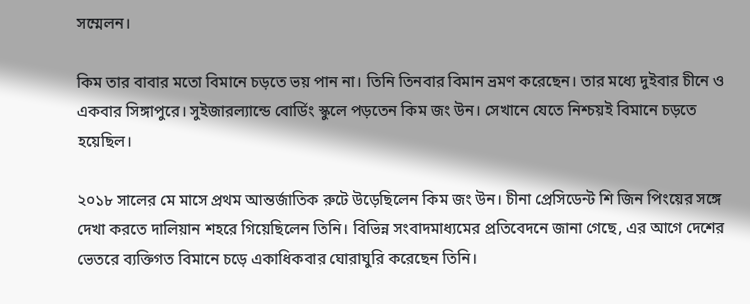সম্মেলন।

কিম তার বাবার মতো বিমানে চড়তে ভয় পান না। তিনি তিনবার বিমান ভ্রমণ করেছেন। তার মধ্যে দুইবার চীনে ও একবার সিঙ্গাপুরে। সুইজারল্যান্ডে বোর্ডিং স্কুলে পড়তেন কিম জং উন। সেখানে যেতে নিশ্চয়ই বিমানে চড়তে হয়েছিল।

২০১৮ সালের মে মাসে প্রথম আন্তর্জাতিক রুটে উড়েছিলেন কিম জং উন। চীনা প্রেসিডেন্ট শি জিন পিংয়ের সঙ্গে দেখা করতে দালিয়ান শহরে গিয়েছিলেন তিনি। বিভিন্ন সংবাদমাধ্যমের প্রতিবেদনে জানা গেছে, এর আগে দেশের ভেতরে ব্যক্তিগত বিমানে চড়ে একাধিকবার ঘোরাঘুরি করেছেন তিনি।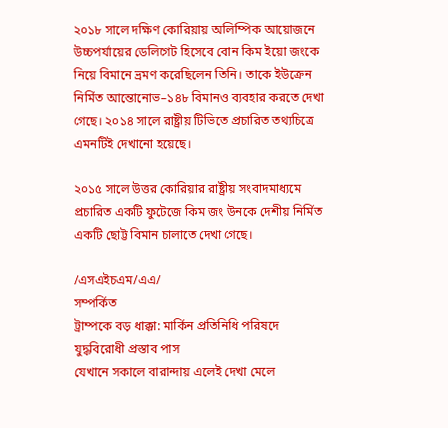২০১৮ সালে দক্ষিণ কোরিয়ায় অলিম্পিক আয়োজনে উচ্চপর্যায়ের ডেলিগেট হিসেবে বোন কিম ইয়ো জংকে নিয়ে বিমানে ভ্রমণ করেছিলেন তিনি। তাকে ইউক্রেন নির্মিত আন্তোনোভ–১৪৮ বিমানও ব্যবহার করতে দেখা গেছে। ২০১৪ সালে রাষ্ট্রীয় টিভিতে প্রচারিত তথ্যচিত্রে এমনটিই দেখানো হয়েছে।

২০১৫ সালে উত্তর কোরিয়ার রাষ্ট্রীয় সংবাদমাধ্যমে প্রচারিত একটি ফুটেজে কিম জং উনকে দেশীয় নির্মিত একটি ছোট্ট বিমান চালাতে দেখা গেছে।

/এসএইচএম/এএ/
সম্পর্কিত
ট্রাম্পকে বড় ধাক্কা: মার্কিন প্রতিনিধি পরিষদে যুদ্ধবিরোধী প্রস্তাব পাস
যেখানে সকালে বারান্দায় এলেই দেখা মেলে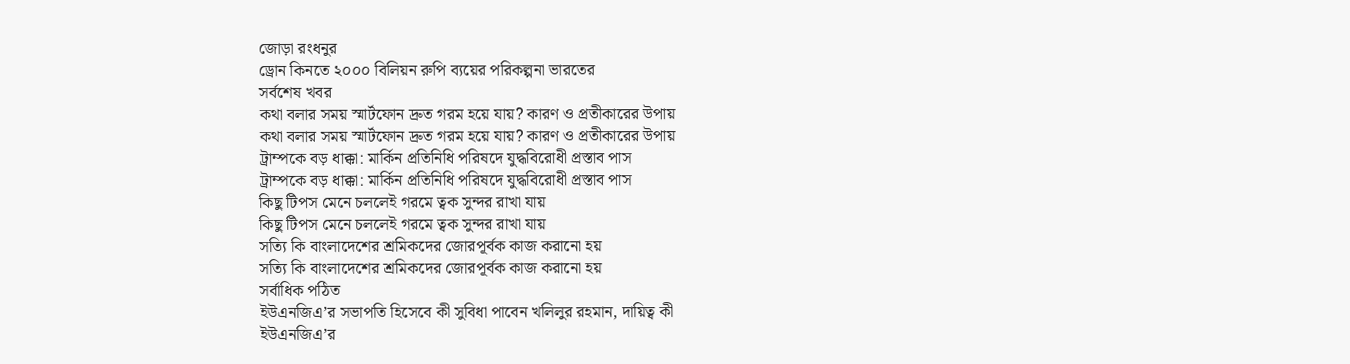জোড়া রংধনুর
ড্রোন কিনতে ২০০০ বিলিয়ন রুপি ব্যয়ের পরিকল্পনা ভারতের
সর্বশেষ খবর
কথা বলার সময় স্মার্টফোন দ্রুত গরম হয়ে যায়? কারণ ও প্রতীকারের উপায়
কথা বলার সময় স্মার্টফোন দ্রুত গরম হয়ে যায়? কারণ ও প্রতীকারের উপায়
ট্রাম্পকে বড় ধাক্কা: মার্কিন প্রতিনিধি পরিষদে যুদ্ধবিরোধী প্রস্তাব পাস
ট্রাম্পকে বড় ধাক্কা: মার্কিন প্রতিনিধি পরিষদে যুদ্ধবিরোধী প্রস্তাব পাস
কিছু টিপস মেনে চললেই গরমে ত্বক সুন্দর রাখা যায়
কিছু টিপস মেনে চললেই গরমে ত্বক সুন্দর রাখা যায়
সত্যি কি বাংলাদেশের শ্রমিকদের জোরপূর্বক কাজ করানো হয়
সত্যি কি বাংলাদেশের শ্রমিকদের জোরপূর্বক কাজ করানো হয়
সর্বাধিক পঠিত
ইউএনজিএ’র সভাপতি হিসেবে কী সুবিধা পাবেন খলিলুর রহমান, দায়িত্ব কী
ইউএনজিএ’র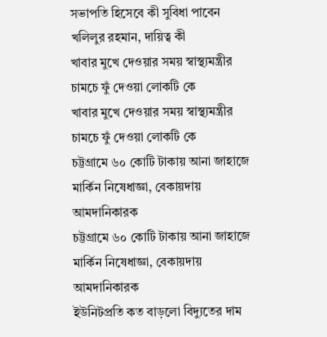সভাপতি হিসেবে কী সুবিধা পাবেন খলিলুর রহমান, দায়িত্ব কী
খাবার মুখে দেওয়ার সময় স্বাস্থ্যমন্ত্রীর চামচে ফুঁ দেওয়া লোকটি কে
খাবার মুখে দেওয়ার সময় স্বাস্থ্যমন্ত্রীর চামচে ফুঁ দেওয়া লোকটি কে
চট্টগ্রামে ৬০ কোটি টাকায় আনা জাহাজে মার্কিন নিষেধাজ্ঞা, বেকায়দায় আমদানিকারক
চট্টগ্রামে ৬০ কোটি টাকায় আনা জাহাজে মার্কিন নিষেধাজ্ঞা, বেকায়দায় আমদানিকারক
ইউনিটপ্রতি কত বাড়লো বিদ্যুতের দাম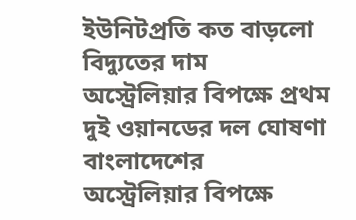ইউনিটপ্রতি কত বাড়লো বিদ্যুতের দাম
অস্ট্রেলিয়ার বিপক্ষে প্রথম দুই ওয়ানডের দল ঘোষণা বাংলাদেশের
অস্ট্রেলিয়ার বিপক্ষে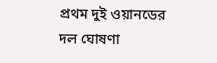প্রথম দুই ওয়ানডের দল ঘোষণা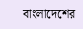বাংলাদেশের